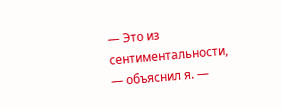— Это из сентиментальности, — объяснил я. —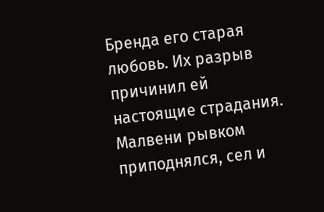Бренда его старая любовь. Их разрыв причинил ей настоящие страдания.
Малвени рывком приподнялся, сел и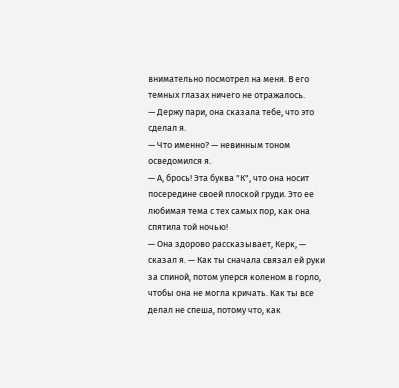внимательно посмотрел на меня. В его темных глазах ничего не отражалось.
— Держу пари, она сказала тебе, что это сделал я.
— Что именно? — невинным тоном осведомился я.
— А, брось! Эта буква "К", что она носит посередине своей плоской груди. Это ее любимая тема с тех самых пор, как она спятила той ночью!
— Она здорово рассказывает, Керк, — сказал я. — Как ты сначала связал ей руки за спиной, потом уперся коленом в горло, чтобы она не могла кричать. Как ты все делал не спеша, потому что, как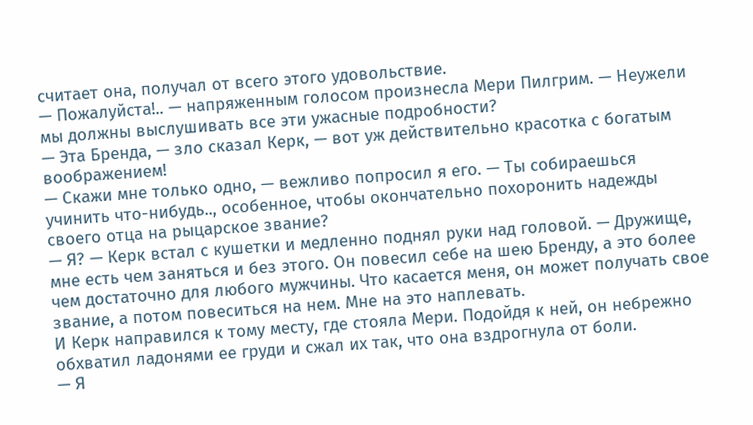считает она, получал от всего этого удовольствие.
— Пожалуйста!.. — напряженным голосом произнесла Мери Пилгрим. — Неужели мы должны выслушивать все эти ужасные подробности?
— Эта Бренда, — зло сказал Керк, — вот уж действительно красотка с богатым воображением!
— Скажи мне только одно, — вежливо попросил я его. — Ты собираешься учинить что-нибудь.., особенное, чтобы окончательно похоронить надежды своего отца на рыцарское звание?
— Я? — Керк встал с кушетки и медленно поднял руки над головой. — Дружище, мне есть чем заняться и без этого. Он повесил себе на шею Бренду, а это более чем достаточно для любого мужчины. Что касается меня, он может получать свое звание, а потом повеситься на нем. Мне на это наплевать.
И Керк направился к тому месту, где стояла Мери. Подойдя к ней, он небрежно обхватил ладонями ее груди и сжал их так, что она вздрогнула от боли.
— Я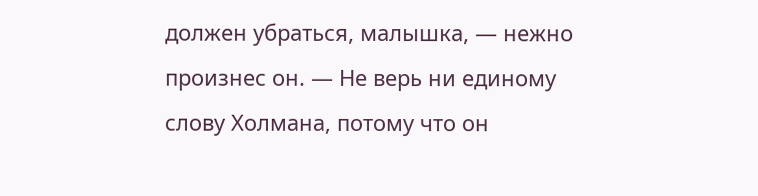должен убраться, малышка, — нежно произнес он. — Не верь ни единому слову Холмана, потому что он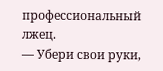профессиональный лжец.
— Убери свои руки,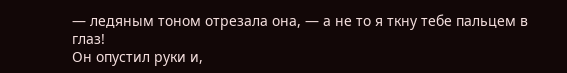— ледяным тоном отрезала она, — а не то я ткну тебе пальцем в глаз!
Он опустил руки и,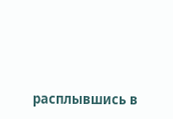расплывшись в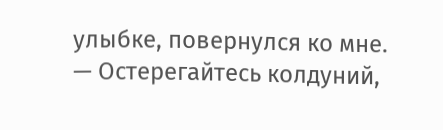улыбке, повернулся ко мне.
— Остерегайтесь колдуний,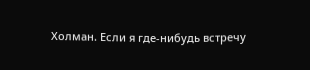Холман. Если я где-нибудь встречу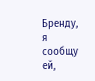Бренду, я сообщу ей,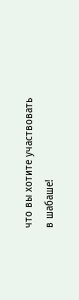что вы хотите участвовать в шабаше!